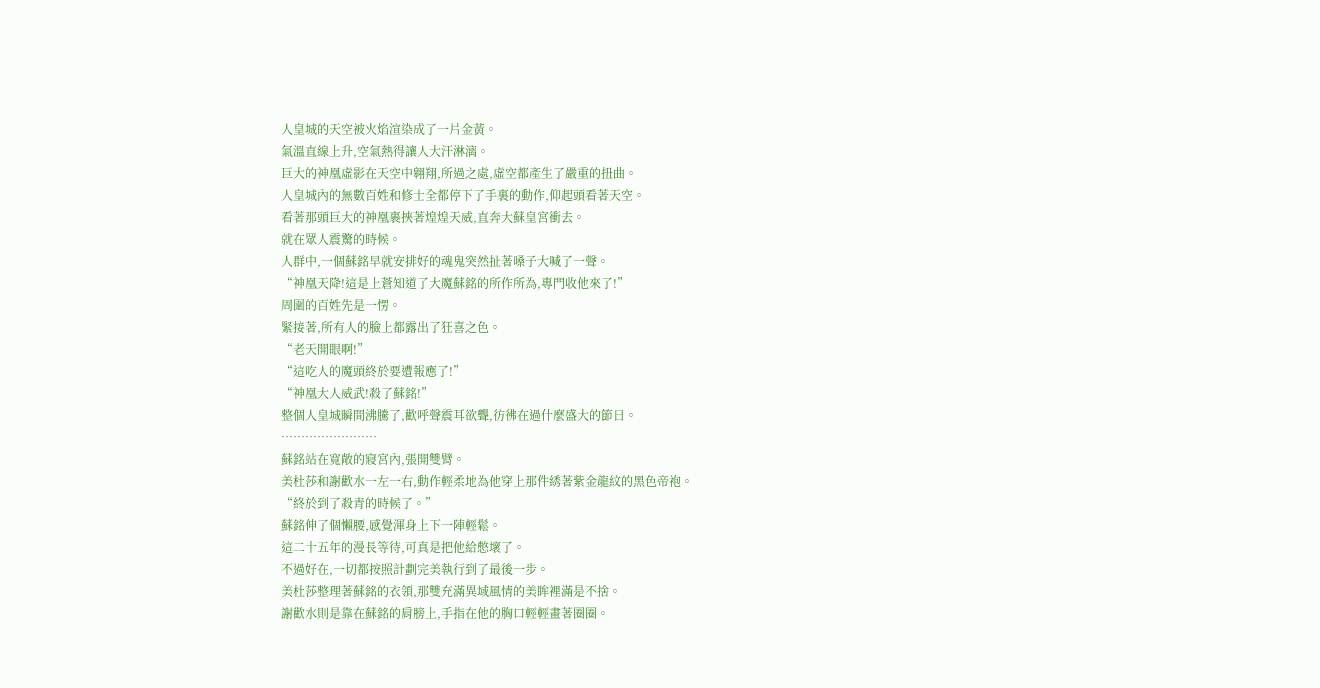人皇城的天空被火焰渲染成了一片金黃。
氣溫直線上升,空氣熱得讓人大汗淋漓。
巨大的神凰虛影在天空中翱翔,所過之處,虛空都產生了嚴重的扭曲。
人皇城內的無數百姓和修士全都停下了手裏的動作,仰起頭看著天空。
看著那頭巨大的神凰裹挾著煌煌天威,直奔大蘇皇宮衝去。
就在眾人震驚的時候。
人群中,一個蘇銘早就安排好的魂鬼突然扯著嗓子大喊了一聲。
“神凰天降!這是上蒼知道了大魔蘇銘的所作所為,專門收他來了!”
周圍的百姓先是一愣。
緊接著,所有人的臉上都露出了狂喜之色。
“老天開眼啊!”
“這吃人的魔頭終於要遭報應了!”
“神凰大人威武!殺了蘇銘!”
整個人皇城瞬間沸騰了,歡呼聲震耳欲聾,彷彿在過什麼盛大的節日。
……………………
蘇銘站在寬敞的寢宮內,張開雙臂。
美杜莎和謝歡水一左一右,動作輕柔地為他穿上那件綉著紫金龍紋的黑色帝袍。
“終於到了殺青的時候了。”
蘇銘伸了個懶腰,感覺渾身上下一陣輕鬆。
這二十五年的漫長等待,可真是把他給憋壞了。
不過好在,一切都按照計劃完美執行到了最後一步。
美杜莎整理著蘇銘的衣領,那雙充滿異域風情的美眸裡滿是不捨。
謝歡水則是靠在蘇銘的肩膀上,手指在他的胸口輕輕畫著圈圈。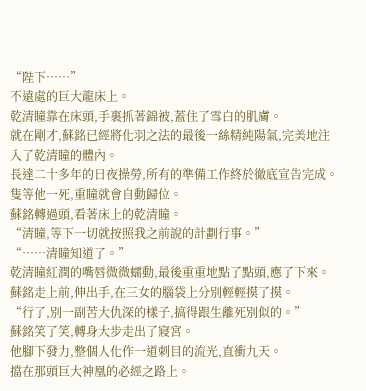“陛下……”
不遠處的巨大龍床上。
乾清瞳靠在床頭,手裏抓著錦被,蓋住了雪白的肌膚。
就在剛才,蘇銘已經將化羽之法的最後一絲精純陽氣,完美地注入了乾清瞳的體內。
長達二十多年的日夜操勞,所有的準備工作終於徹底宣告完成。
隻等他一死,重瞳就會自動歸位。
蘇銘轉過頭,看著床上的乾清瞳。
“清瞳,等下一切就按照我之前說的計劃行事。”
“……清瞳知道了。”
乾清瞳紅潤的嘴唇微微蠕動,最後重重地點了點頭,應了下來。
蘇銘走上前,伸出手,在三女的腦袋上分別輕輕摸了摸。
“行了,別一副苦大仇深的樣子,搞得跟生離死別似的。”
蘇銘笑了笑,轉身大步走出了寢宮。
他腳下發力,整個人化作一道刺目的流光,直衝九天。
擋在那頭巨大神凰的必經之路上。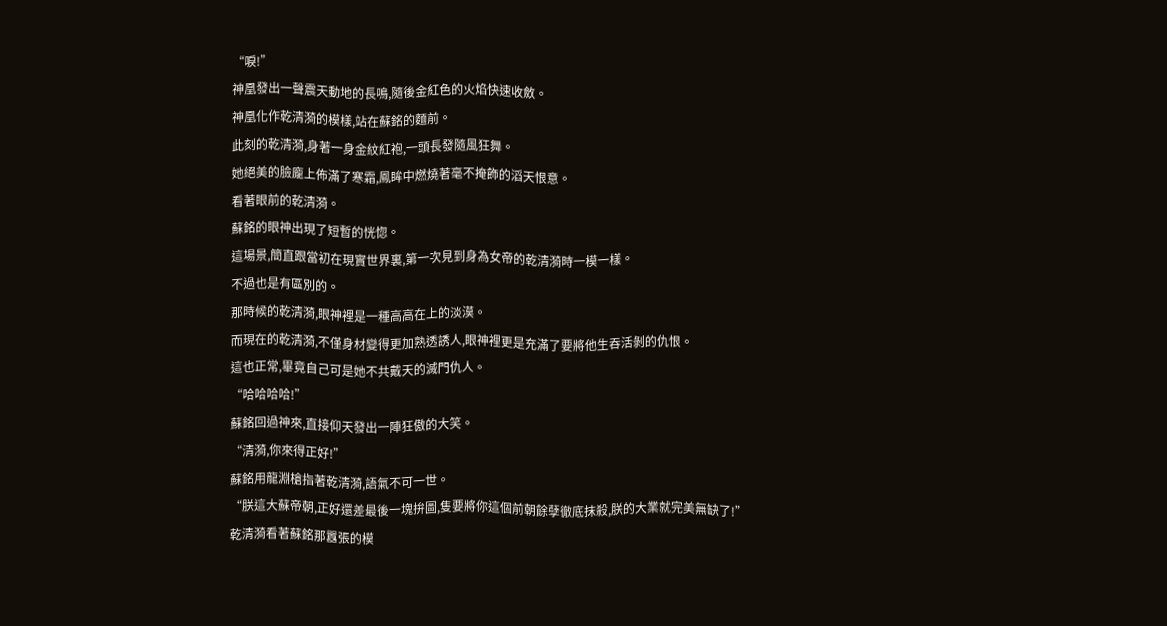“唳!”
神凰發出一聲震天動地的長鳴,隨後金紅色的火焰快速收斂。
神凰化作乾清漪的模樣,站在蘇銘的麵前。
此刻的乾清漪,身著一身金紋紅袍,一頭長發隨風狂舞。
她絕美的臉龐上佈滿了寒霜,鳳眸中燃燒著毫不掩飾的滔天恨意。
看著眼前的乾清漪。
蘇銘的眼神出現了短暫的恍惚。
這場景,簡直跟當初在現實世界裏,第一次見到身為女帝的乾清漪時一模一樣。
不過也是有區別的。
那時候的乾清漪,眼神裡是一種高高在上的淡漠。
而現在的乾清漪,不僅身材變得更加熟透誘人,眼神裡更是充滿了要將他生吞活剝的仇恨。
這也正常,畢竟自己可是她不共戴天的滅門仇人。
“哈哈哈哈!”
蘇銘回過神來,直接仰天發出一陣狂傲的大笑。
“清漪,你來得正好!”
蘇銘用龍淵槍指著乾清漪,語氣不可一世。
“朕這大蘇帝朝,正好還差最後一塊拚圖,隻要將你這個前朝餘孽徹底抹殺,朕的大業就完美無缺了!”
乾清漪看著蘇銘那囂張的模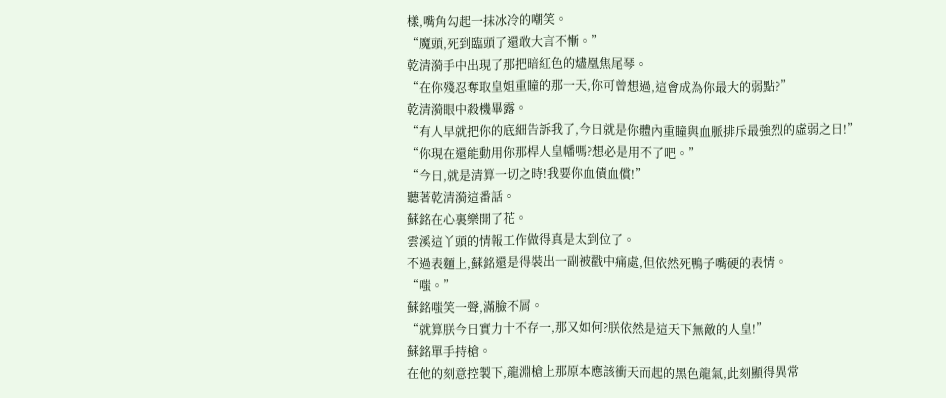樣,嘴角勾起一抹冰冷的嘲笑。
“魔頭,死到臨頭了還敢大言不慚。”
乾清漪手中出現了那把暗紅色的燼凰焦尾琴。
“在你殘忍奪取皇姐重瞳的那一天,你可曾想過,這會成為你最大的弱點?”
乾清漪眼中殺機畢露。
“有人早就把你的底細告訴我了,今日就是你體內重瞳與血脈排斥最強烈的虛弱之日!”
“你現在還能動用你那桿人皇幡嗎?想必是用不了吧。”
“今日,就是清算一切之時!我要你血債血償!”
聽著乾清漪這番話。
蘇銘在心裏樂開了花。
雲溪這丫頭的情報工作做得真是太到位了。
不過表麵上,蘇銘還是得裝出一副被戳中痛處,但依然死鴨子嘴硬的表情。
“嗤。”
蘇銘嗤笑一聲,滿臉不屑。
“就算朕今日實力十不存一,那又如何?朕依然是這天下無敵的人皇!”
蘇銘單手持槍。
在他的刻意控製下,龍淵槍上那原本應該衝天而起的黑色龍氣,此刻顯得異常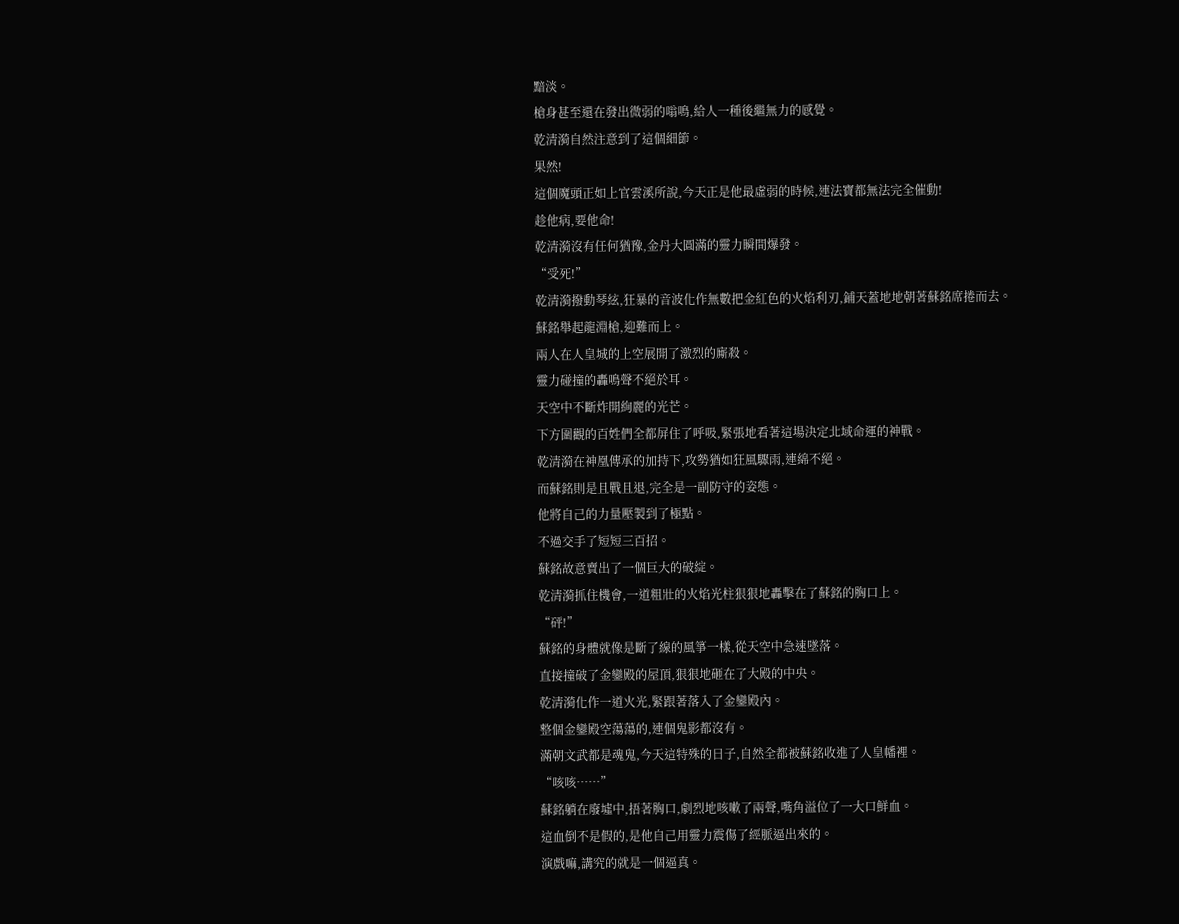黯淡。
槍身甚至還在發出微弱的嗡鳴,給人一種後繼無力的感覺。
乾清漪自然注意到了這個細節。
果然!
這個魔頭正如上官雲溪所說,今天正是他最虛弱的時候,連法寶都無法完全催動!
趁他病,要他命!
乾清漪沒有任何猶豫,金丹大圓滿的靈力瞬間爆發。
“受死!”
乾清漪撥動琴絃,狂暴的音波化作無數把金紅色的火焰利刃,鋪天蓋地地朝著蘇銘席捲而去。
蘇銘舉起龍淵槍,迎難而上。
兩人在人皇城的上空展開了激烈的廝殺。
靈力碰撞的轟鳴聲不絕於耳。
天空中不斷炸開絢麗的光芒。
下方圍觀的百姓們全都屏住了呼吸,緊張地看著這場決定北域命運的神戰。
乾清漪在神凰傳承的加持下,攻勢猶如狂風驟雨,連綿不絕。
而蘇銘則是且戰且退,完全是一副防守的姿態。
他將自己的力量壓製到了極點。
不過交手了短短三百招。
蘇銘故意賣出了一個巨大的破綻。
乾清漪抓住機會,一道粗壯的火焰光柱狠狠地轟擊在了蘇銘的胸口上。
“砰!”
蘇銘的身體就像是斷了線的風箏一樣,從天空中急速墜落。
直接撞破了金鑾殿的屋頂,狠狠地砸在了大殿的中央。
乾清漪化作一道火光,緊跟著落入了金鑾殿內。
整個金鑾殿空蕩蕩的,連個鬼影都沒有。
滿朝文武都是魂鬼,今天這特殊的日子,自然全都被蘇銘收進了人皇幡裡。
“咳咳……”
蘇銘躺在廢墟中,捂著胸口,劇烈地咳嗽了兩聲,嘴角溢位了一大口鮮血。
這血倒不是假的,是他自己用靈力震傷了經脈逼出來的。
演戲嘛,講究的就是一個逼真。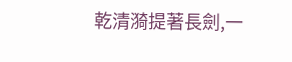乾清漪提著長劍,一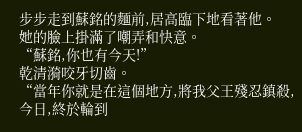步步走到蘇銘的麵前,居高臨下地看著他。
她的臉上掛滿了嘲弄和快意。
“蘇銘,你也有今天!”
乾清漪咬牙切齒。
“當年你就是在這個地方,將我父王殘忍鎮殺,今日,終於輪到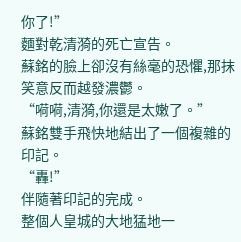你了!”
麵對乾清漪的死亡宣告。
蘇銘的臉上卻沒有絲毫的恐懼,那抹笑意反而越發濃鬱。
“嗬嗬,清漪,你還是太嫩了。”
蘇銘雙手飛快地結出了一個複雜的印記。
“轟!”
伴隨著印記的完成。
整個人皇城的大地猛地一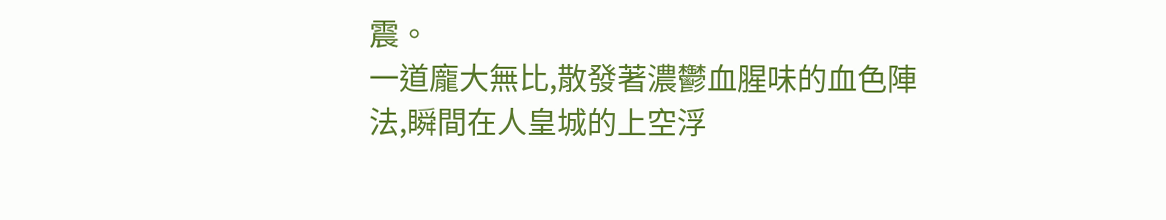震。
一道龐大無比,散發著濃鬱血腥味的血色陣法,瞬間在人皇城的上空浮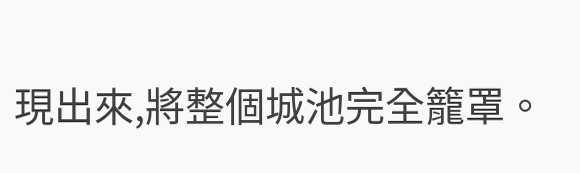現出來,將整個城池完全籠罩。